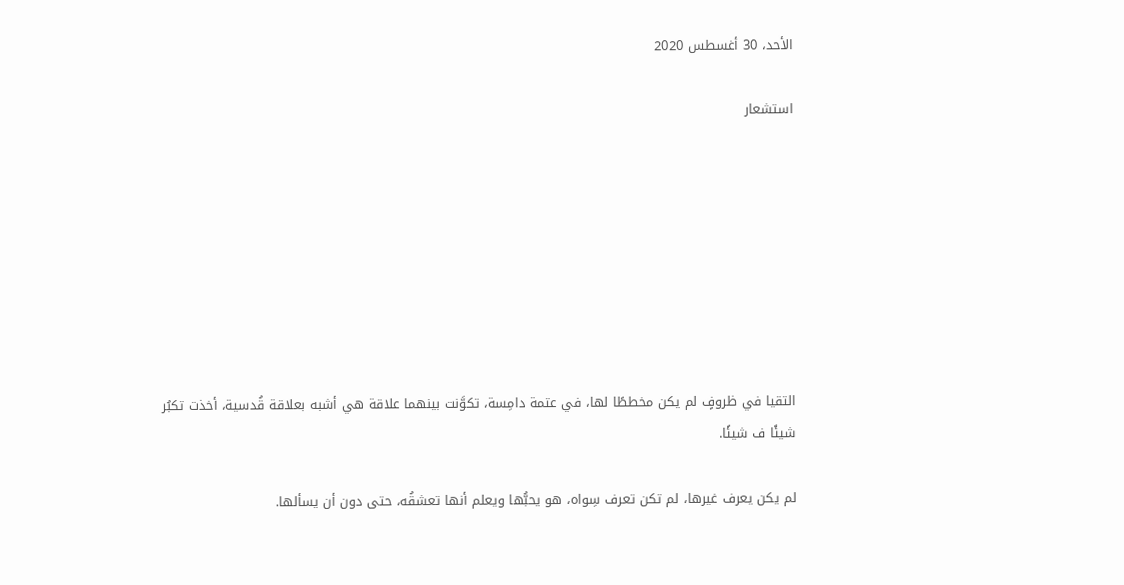الأحد، 30 أغسطس 2020

استشعار








التقيا في ظروفٍ لم يكن مخططًا لها، في عتمة دامِسة، تكوَّنت بينهما علاقة هي أشبه بعلاقة قُدسية، أخذت تكبُر شيئًا ف شيئًا.

لم يكن يعرف غيرها، لم تكن تعرف سِواه، هو يحبُّها ويعلم أنها تعشقُه، حتى دون أن يسألها.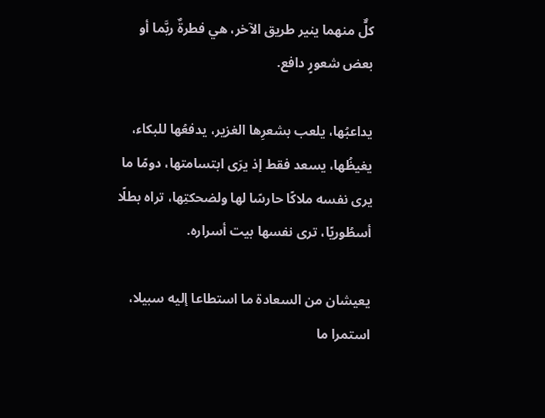كلٌّ منهما ينير طريق الآخر، هي فطرةٌ ربَّما أو بعض شعورٍ دافع.

يداعبُها، يلعب بشعرِها الغزير، يدفعُها للبكاء، يغيظُها، يسعد فقط إذ يرَى ابتسامتها، دومًا ما يرى نفسه ملاكًا حارسًا لها ولضحكتِها، تراه بطلًا أسطُوريًا، ترى نفسها بيت أسراره.

يعيشان من السعادة ما استطاعا إليه سبيلا، استمرا ما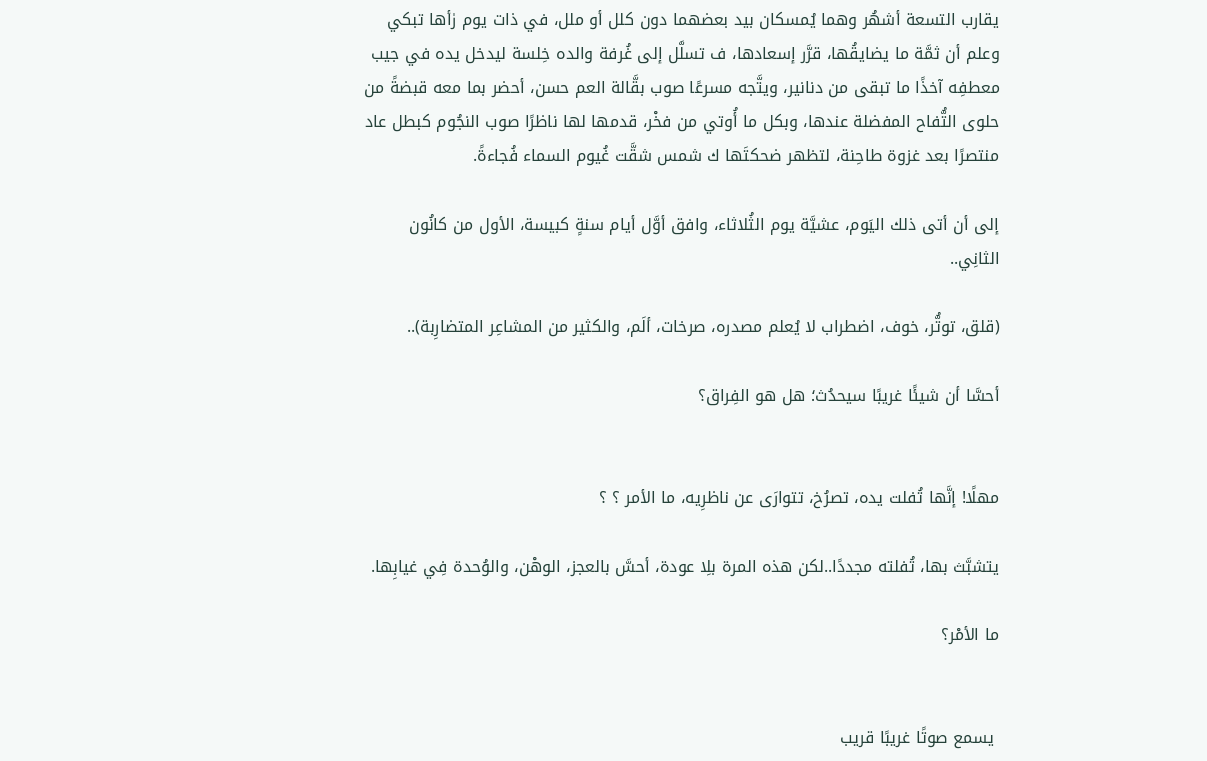يقارب التسعة أشهُر وهما يُمسكان بيد بعضهما دون كلل أو ملل، في ذات يوم رٰأها تبكي وعلم أن ثمَّة ما يضايقُها، قرَّر إسعادها، ف تسلَّل إلى غُرفة والده خِلسة ليدخل يده في جيب معطفِه آخذًا ما تبقى من دنانير، ويتَّجه مسرعًا صوب بقَّالة العم حسن، أحضر بما معه قبضةً من حلوى التُّفاح المفضلة عندها، وبكل ما أُوتي من فخْر، قدمها لها ناظرًا صوب النجُوم كبطل عاد منتصرًا بعد غزوة طاحِنة، لتظهر ضحكتَها ك شمس شقَّت غُيوم السماء فُجاءةً.

إلى أن أتى ذلك اليَوم، عشيَّة يوم الثُلاثاء، وافق أوَّل أيام سنةٍ كبيسة، الأول من كانُون الثانِي..

(قلق، توتُّر، خوف، اضطراب لا يُعلم مصدره، صرخات، ألَم، والكثير من المشاعِر المتضارِبة)..

أحسَّا أن شيئًا غريبًا سيحدُث؛ هل هو الفِراق؟


مهلًا! إنَّها تُفلت يده، تصرُخ، تتوارَى عن ناظرِيه، ما الأمر ؟ ؟

يتشبَّث بها، تُفلته مجددًا..لكن هذه المرة بلِا عودة، أحسَّ بالعجز، الوهْن، والوُحدة فِي غيابِها.

ما الأمْر؟


 يسمع صوتًا غريبًا قريب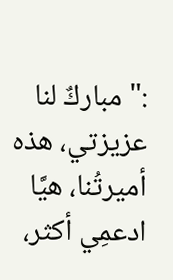:"مباركٌ لنا عزيزتي، هذه أميرتُنا، هيَّا ادعمِي أكثر،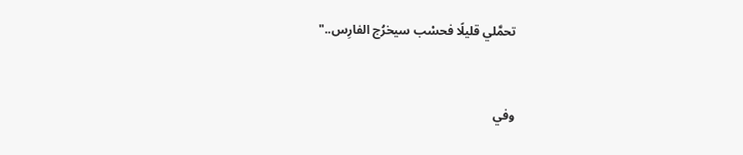تحمَّلي قليلًا فحسْب سيخرُج الفارِس.."


وفي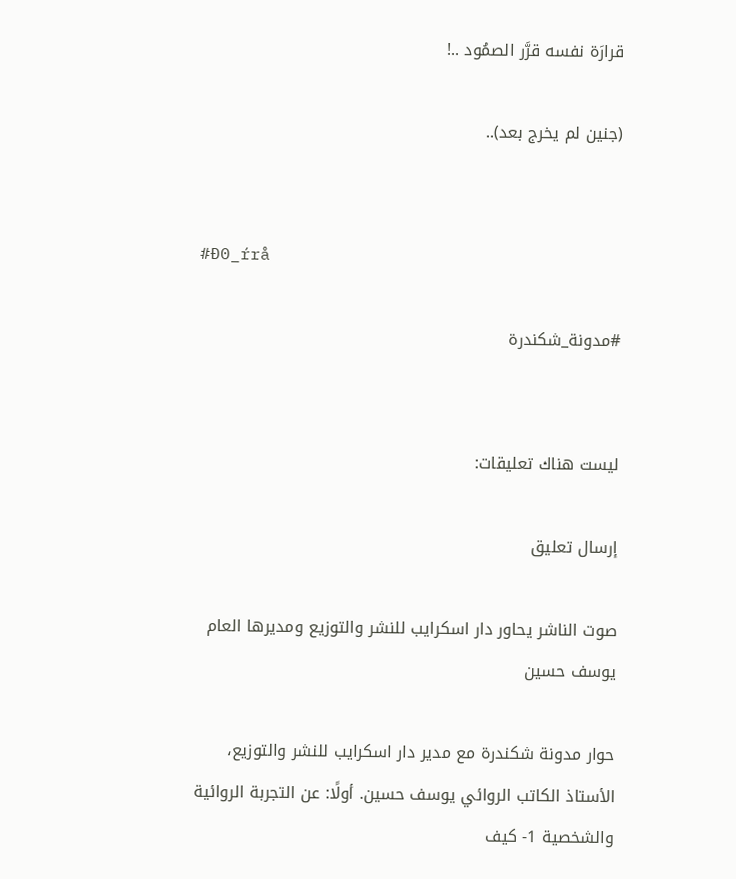قرارَة نفسه قرَّر الصمُود ..!

(جنين لم يخرج بعد)..


#Đ0_ŕrå

#مدونة_شكندرة


ليست هناك تعليقات:

إرسال تعليق

صوت الناشر يحاور دار اسكرايب للنشر والتوزيع ومديرها العام يوسف حسين

حوار مدونة شكندرة مع مدير دار اسكرايب للنشر والتوزيع، الأستاذ الكاتب الروائي يوسف حسين. أولًا: عن التجربة الروائية والشخصية 1- كيف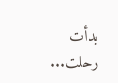بدأت رحلت...